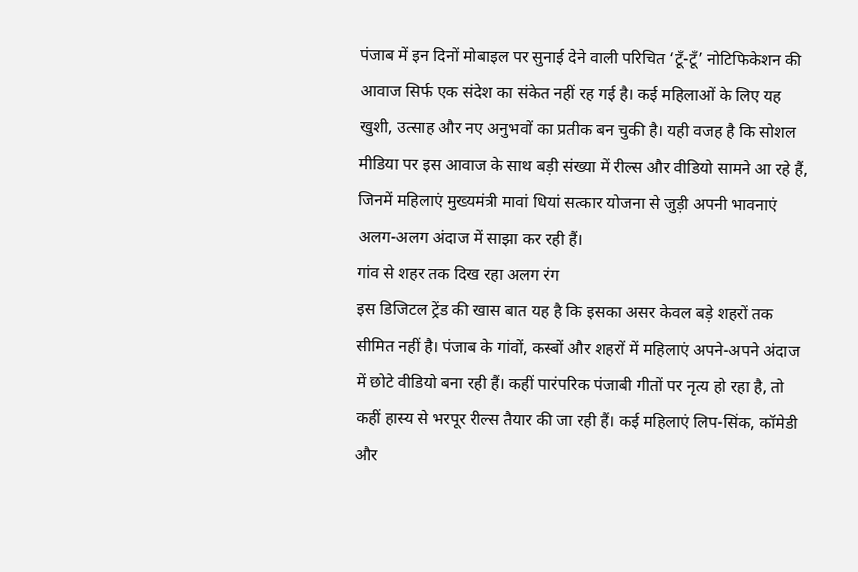पंजाब में इन दिनों मोबाइल पर सुनाई देने वाली परिचित ‘टूँ-टूँ’ नोटिफिकेशन की आवाज सिर्फ एक संदेश का संकेत नहीं रह गई है। कई महिलाओं के लिए यह खुशी, उत्साह और नए अनुभवों का प्रतीक बन चुकी है। यही वजह है कि सोशल मीडिया पर इस आवाज के साथ बड़ी संख्या में रील्स और वीडियो सामने आ रहे हैं, जिनमें महिलाएं मुख्यमंत्री मावां धियां सत्कार योजना से जुड़ी अपनी भावनाएं अलग-अलग अंदाज में साझा कर रही हैं।
गांव से शहर तक दिख रहा अलग रंग
इस डिजिटल ट्रेंड की खास बात यह है कि इसका असर केवल बड़े शहरों तक सीमित नहीं है। पंजाब के गांवों, कस्बों और शहरों में महिलाएं अपने-अपने अंदाज में छोटे वीडियो बना रही हैं। कहीं पारंपरिक पंजाबी गीतों पर नृत्य हो रहा है, तो कहीं हास्य से भरपूर रील्स तैयार की जा रही हैं। कई महिलाएं लिप-सिंक, कॉमेडी और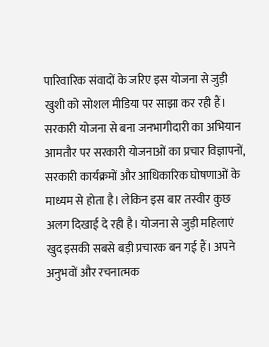पारिवारिक संवादों के जरिए इस योजना से जुड़ी खुशी को सोशल मीडिया पर साझा कर रही हैं।
सरकारी योजना से बना जनभागीदारी का अभियान
आमतौर पर सरकारी योजनाओं का प्रचार विज्ञापनों, सरकारी कार्यक्रमों और आधिकारिक घोषणाओं के माध्यम से होता है। लेकिन इस बार तस्वीर कुछ अलग दिखाई दे रही है। योजना से जुड़ी महिलाएं खुद इसकी सबसे बड़ी प्रचारक बन गई हैं। अपने अनुभवों और रचनात्मक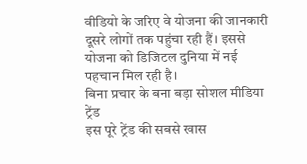वीडियो के जरिए वे योजना की जानकारी दूसरे लोगों तक पहुंचा रही हैं। इससे योजना को डिजिटल दुनिया में नई पहचान मिल रही है।
बिना प्रचार के बना बड़ा सोशल मीडिया ट्रेंड
इस पूरे ट्रेंड की सबसे खास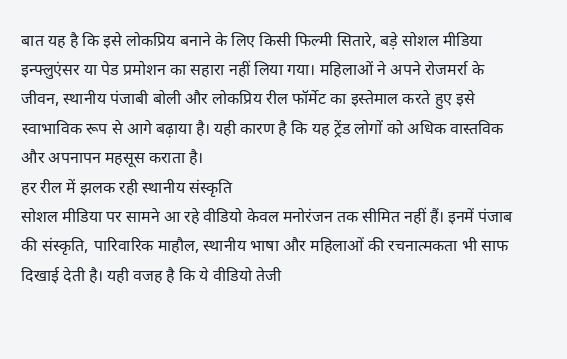बात यह है कि इसे लोकप्रिय बनाने के लिए किसी फिल्मी सितारे, बड़े सोशल मीडिया इन्फ्लुएंसर या पेड प्रमोशन का सहारा नहीं लिया गया। महिलाओं ने अपने रोजमर्रा के जीवन, स्थानीय पंजाबी बोली और लोकप्रिय रील फॉर्मेट का इस्तेमाल करते हुए इसे स्वाभाविक रूप से आगे बढ़ाया है। यही कारण है कि यह ट्रेंड लोगों को अधिक वास्तविक और अपनापन महसूस कराता है।
हर रील में झलक रही स्थानीय संस्कृति
सोशल मीडिया पर सामने आ रहे वीडियो केवल मनोरंजन तक सीमित नहीं हैं। इनमें पंजाब की संस्कृति, पारिवारिक माहौल, स्थानीय भाषा और महिलाओं की रचनात्मकता भी साफ दिखाई देती है। यही वजह है कि ये वीडियो तेजी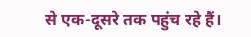से एक-दूसरे तक पहुंच रहे हैं।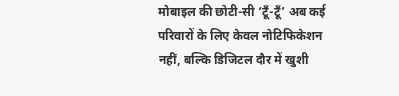मोबाइल की छोटी-सी ‘टूँ-टूँ’ अब कई परिवारों के लिए केवल नोटिफिकेशन नहीं, बल्कि डिजिटल दौर में खुशी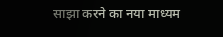साझा करने का नया माध्यम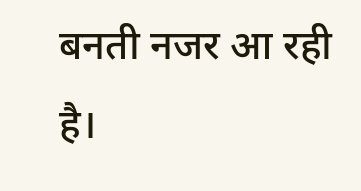बनती नजर आ रही है।